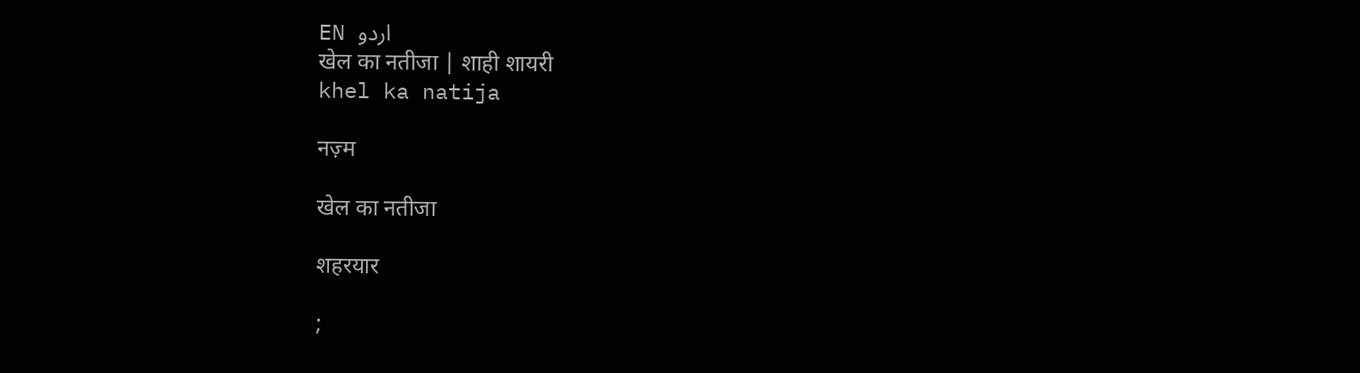EN اردو
खेल का नतीजा | शाही शायरी
khel ka natija

नज़्म

खेल का नतीजा

शहरयार

;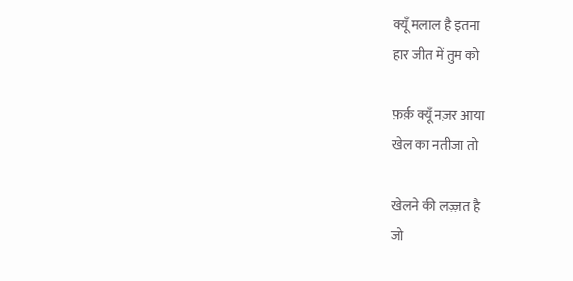क्यूँ मलाल है इतना
हार जीत में तुम को

फ़र्क़ क्यूँ नज़र आया
खेल का नतीजा तो

खेलने की लज़्ज़त है
जो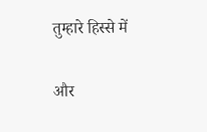तुम्हारे हिस्से में

और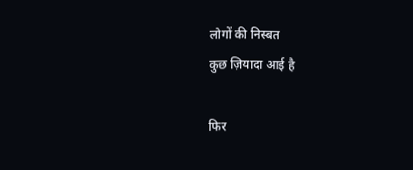लोगों की निस्बत
कुछ ज़ियादा आई है

फिर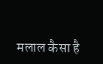मलाल कैसा है